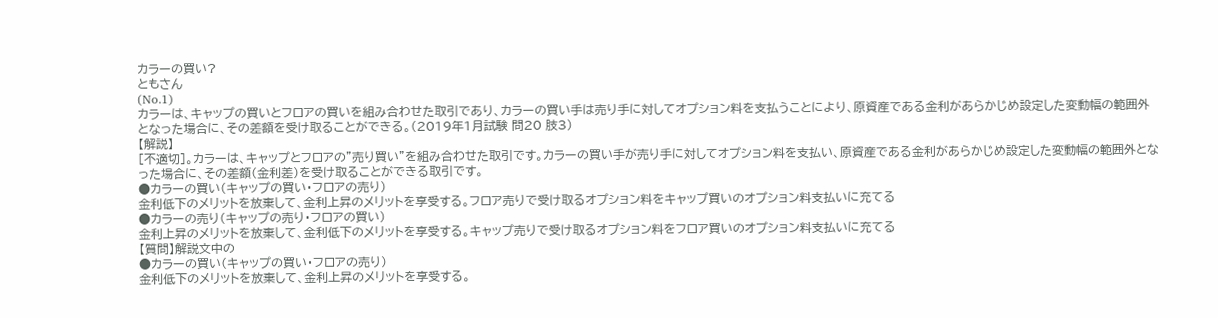カラーの買い?
ともさん
(No.1)
カラーは、キャップの買いとフロアの買いを組み合わせた取引であり、カラーの買い手は売り手に対してオプション料を支払うことにより、原資産である金利があらかじめ設定した変動幅の範囲外となった場合に、その差額を受け取ることができる。(2019年1月試験 問20 肢3)
【解説】
[不適切]。カラーは、キャップとフロアの"売り買い"を組み合わせた取引です。カラーの買い手が売り手に対してオプション料を支払い、原資産である金利があらかじめ設定した変動幅の範囲外となった場合に、その差額(金利差)を受け取ることができる取引です。
●カラーの買い(キャップの買い・フロアの売り)
金利低下のメリットを放棄して、金利上昇のメリットを享受する。フロア売りで受け取るオプション料をキャップ買いのオプション料支払いに充てる
●カラーの売り(キャップの売り・フロアの買い)
金利上昇のメリットを放棄して、金利低下のメリットを享受する。キャップ売りで受け取るオプション料をフロア買いのオプション料支払いに充てる
【質問】解説文中の
●カラーの買い(キャップの買い・フロアの売り)
金利低下のメリットを放棄して、金利上昇のメリットを享受する。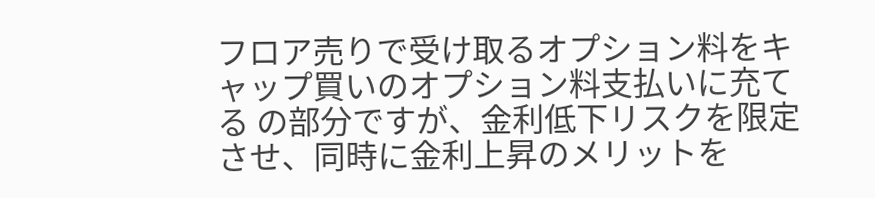フロア売りで受け取るオプション料をキャップ買いのオプション料支払いに充てる の部分ですが、金利低下リスクを限定させ、同時に金利上昇のメリットを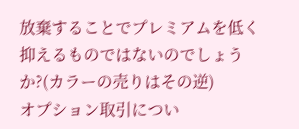放棄することでプレミアムを低く抑えるものではないのでしょうか?(カラーの売りはその逆)
オプション取引につい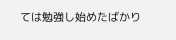ては勉強し始めたばかり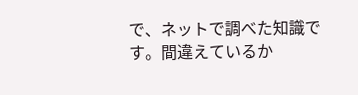で、ネットで調べた知識です。間違えているか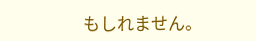もしれません。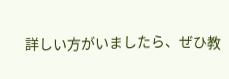詳しい方がいましたら、ぜひ教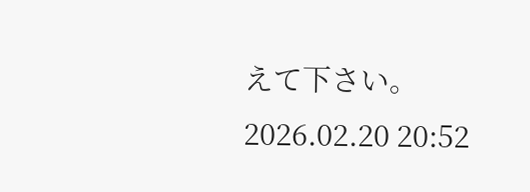えて下さい。
2026.02.20 20:52